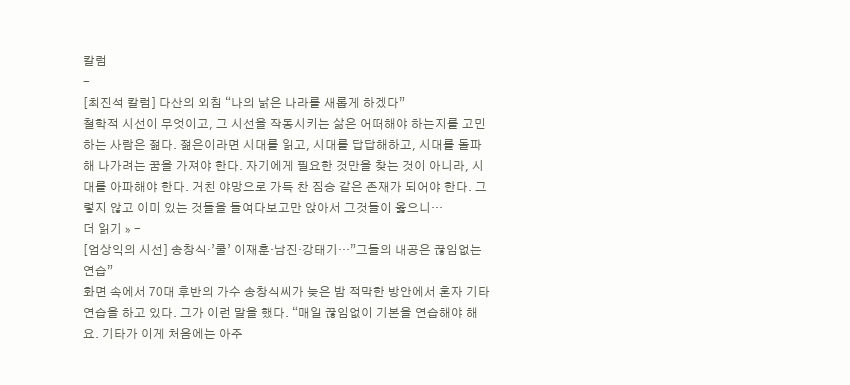칼럼
-
[최진석 칼럼] 다산의 외침 “나의 낡은 나라를 새롭게 하겠다”
철학적 시선이 무엇이고, 그 시선을 작동시키는 삶은 어떠해야 하는지를 고민하는 사람은 젊다. 젊은이라면 시대를 읽고, 시대를 답답해하고, 시대를 돌파해 나가려는 꿈을 가져야 한다. 자기에게 필요한 것만을 찾는 것이 아니라, 시대를 아파해야 한다. 거친 야망으로 가득 찬 짐승 같은 존재가 되어야 한다. 그렇지 않고 이미 있는 것들을 들여다보고만 앉아서 그것들이 옳으니…
더 읽기 » -
[엄상익의 시선] 송창식·’쿨’ 이재훈·남진·강태기···”그들의 내공은 끊임없는 연습”
화면 속에서 70대 후반의 가수 송창식씨가 늦은 밤 적막한 방안에서 혼자 기타 연습을 하고 있다. 그가 이런 말을 했다. “매일 끊임없이 기본을 연습해야 해요. 기타가 이게 처음에는 아주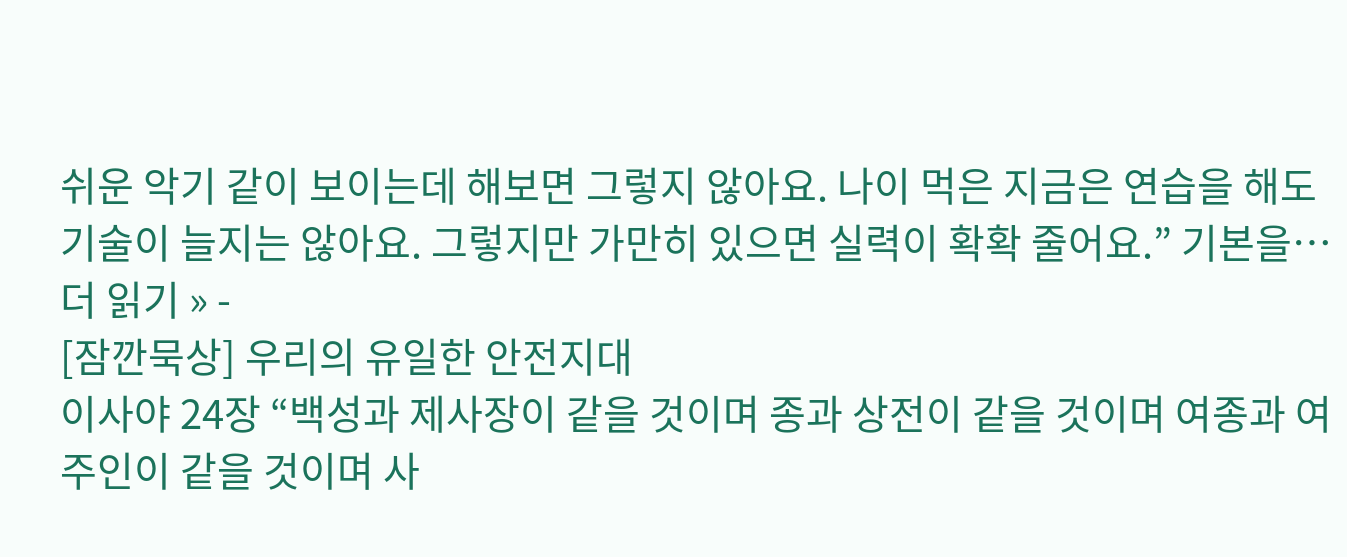쉬운 악기 같이 보이는데 해보면 그렇지 않아요. 나이 먹은 지금은 연습을 해도 기술이 늘지는 않아요. 그렇지만 가만히 있으면 실력이 확확 줄어요.” 기본을…
더 읽기 » -
[잠깐묵상] 우리의 유일한 안전지대
이사야 24장 “백성과 제사장이 같을 것이며 종과 상전이 같을 것이며 여종과 여주인이 같을 것이며 사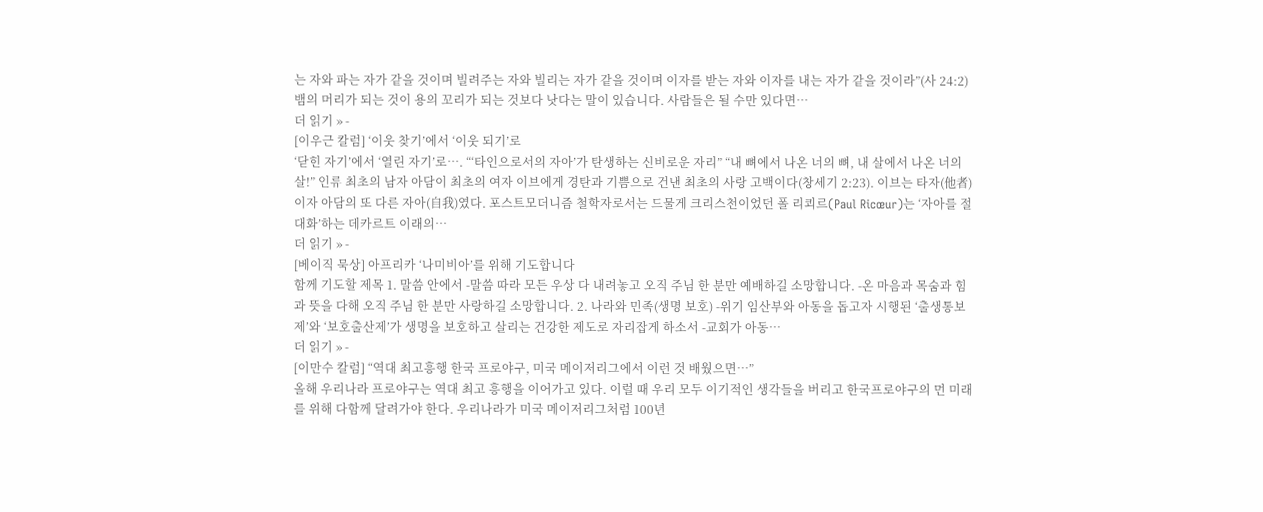는 자와 파는 자가 같을 것이며 빌려주는 자와 빌리는 자가 같을 것이며 이자를 받는 자와 이자를 내는 자가 같을 것이라”(사 24:2) 뱀의 머리가 되는 것이 용의 꼬리가 되는 것보다 낫다는 말이 있습니다. 사람들은 될 수만 있다면…
더 읽기 » -
[이우근 칼럼] ‘이웃 찾기’에서 ‘이웃 되기’로
‘닫힌 자기’에서 ‘열린 자기’로…. “‘타인으로서의 자아’가 탄생하는 신비로운 자리” “내 뼈에서 나온 너의 뼈, 내 살에서 나온 너의 살!” 인류 최초의 남자 아담이 최초의 여자 이브에게 경탄과 기쁨으로 건낸 최초의 사랑 고백이다(창세기 2:23). 이브는 타자(他者)이자 아담의 또 다른 자아(自我)였다. 포스트모더니즘 철학자로서는 드물게 크리스천이었던 폴 리쾨르(Paul Ricœur)는 ‘자아를 절대화’하는 데카르트 이래의…
더 읽기 » -
[베이직 묵상] 아프리카 ‘나미비아’를 위해 기도합니다
함께 기도할 제목 1. 말씀 안에서 -말씀 따라 모든 우상 다 내려놓고 오직 주님 한 분만 예배하길 소망합니다. -온 마음과 목숨과 힘과 뜻을 다해 오직 주님 한 분만 사랑하길 소망합니다. 2. 나라와 민족(생명 보호) -위기 임산부와 아동을 돕고자 시행된 ‘출생통보제’와 ‘보호출산제’가 생명을 보호하고 살리는 건강한 제도로 자리잡게 하소서 -교회가 아동…
더 읽기 » -
[이만수 칼럼] “역대 최고흥행 한국 프로야구, 미국 메이저리그에서 이런 것 배웠으면…”
올해 우리나라 프로야구는 역대 최고 흥행을 이어가고 있다. 이럴 때 우리 모두 이기적인 생각들을 버리고 한국프로야구의 먼 미래를 위해 다함께 달려가야 한다. 우리나라가 미국 메이저리그처럼 100년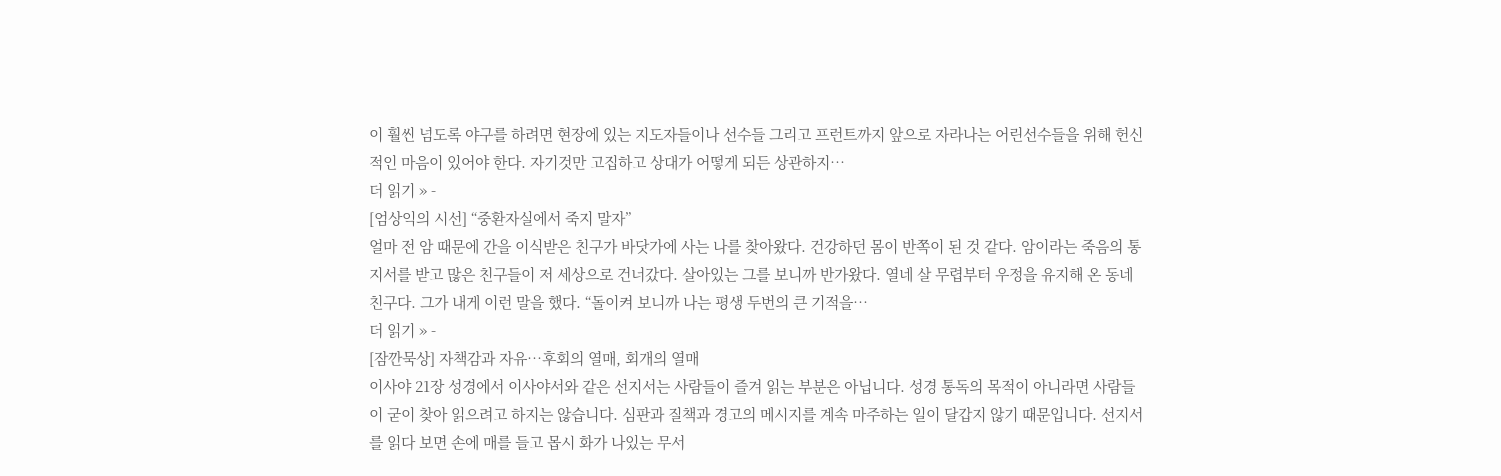이 훨씬 넘도록 야구를 하려면 현장에 있는 지도자들이나 선수들 그리고 프런트까지 앞으로 자라나는 어린선수들을 위해 헌신적인 마음이 있어야 한다. 자기것만 고집하고 상대가 어떻게 되든 상관하지…
더 읽기 » -
[엄상익의 시선] “중환자실에서 죽지 말자”
얼마 전 암 때문에 간을 이식받은 친구가 바닷가에 사는 나를 찾아왔다. 건강하던 몸이 반쪽이 된 것 같다. 암이라는 죽음의 통지서를 받고 많은 친구들이 저 세상으로 건너갔다. 살아있는 그를 보니까 반가왔다. 열네 살 무렵부터 우정을 유지해 온 동네 친구다. 그가 내게 이런 말을 했다. “돌이켜 보니까 나는 평생 두번의 큰 기적을…
더 읽기 » -
[잠깐묵상] 자책감과 자유…후회의 열매, 회개의 열매
이사야 21장 성경에서 이사야서와 같은 선지서는 사람들이 즐겨 읽는 부분은 아닙니다. 성경 통독의 목적이 아니라면 사람들이 굳이 찾아 읽으려고 하지는 않습니다. 심판과 질책과 경고의 메시지를 계속 마주하는 일이 달갑지 않기 때문입니다. 선지서를 읽다 보면 손에 매를 들고 몹시 화가 나있는 무서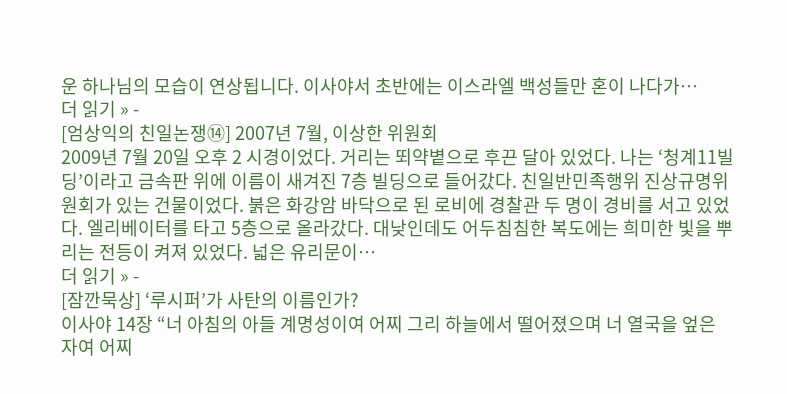운 하나님의 모습이 연상됩니다. 이사야서 초반에는 이스라엘 백성들만 혼이 나다가…
더 읽기 » -
[엄상익의 친일논쟁⑭] 2007년 7월, 이상한 위원회
2009년 7월 20일 오후 2 시경이었다. 거리는 뙤약볕으로 후끈 달아 있었다. 나는 ‘청계11빌딩’이라고 금속판 위에 이름이 새겨진 7층 빌딩으로 들어갔다. 친일반민족행위 진상규명위원회가 있는 건물이었다. 붉은 화강암 바닥으로 된 로비에 경찰관 두 명이 경비를 서고 있었다. 엘리베이터를 타고 5층으로 올라갔다. 대낮인데도 어두침침한 복도에는 희미한 빛을 뿌리는 전등이 켜져 있었다. 넓은 유리문이…
더 읽기 » -
[잠깐묵상] ‘루시퍼’가 사탄의 이름인가?
이사야 14장 “너 아침의 아들 계명성이여 어찌 그리 하늘에서 떨어졌으며 너 열국을 엎은 자여 어찌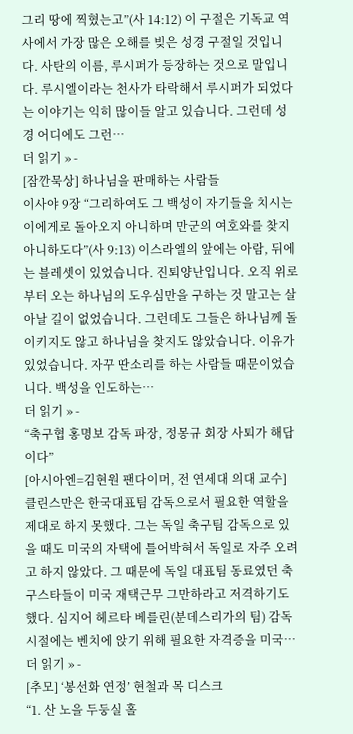그리 땅에 찍혔는고”(사 14:12) 이 구절은 기독교 역사에서 가장 많은 오해를 빚은 성경 구절일 것입니다. 사탄의 이름, 루시퍼가 등장하는 것으로 말입니다. 루시엘이라는 천사가 타락해서 루시퍼가 되었다는 이야기는 익히 많이들 알고 있습니다. 그런데 성경 어디에도 그런…
더 읽기 » -
[잠깐묵상] 하나님을 판매하는 사람들
이사야 9장 “그리하여도 그 백성이 자기들을 치시는 이에게로 돌아오지 아니하며 만군의 여호와를 찾지 아니하도다”(사 9:13) 이스라엘의 앞에는 아람, 뒤에는 블레셋이 있었습니다. 진퇴양난입니다. 오직 위로부터 오는 하나님의 도우심만을 구하는 것 말고는 살아날 길이 없었습니다. 그런데도 그들은 하나님께 돌이키지도 않고 하나님을 찾지도 않았습니다. 이유가 있었습니다. 자꾸 딴소리를 하는 사람들 때문이었습니다. 백성을 인도하는…
더 읽기 » -
“축구협 홍명보 감독 파장, 정몽규 회장 사퇴가 해답이다”
[아시아엔=김현원 팬다이머, 전 연세대 의대 교수] 클린스만은 한국대표팀 감독으로서 필요한 역할을 제대로 하지 못했다. 그는 독일 축구팀 감독으로 있을 때도 미국의 자택에 틀어박혀서 독일로 자주 오려고 하지 않았다. 그 때문에 독일 대표팀 동료였던 축구스타들이 미국 재택근무 그만하라고 저격하기도 했다. 심지어 헤르타 베를린(분데스리가의 팀) 감독 시절에는 벤치에 앉기 위해 필요한 자격증을 미국…
더 읽기 » -
[추모] ‘봉선화 연정’ 현철과 목 디스크
“1. 산 노을 두둥실 홀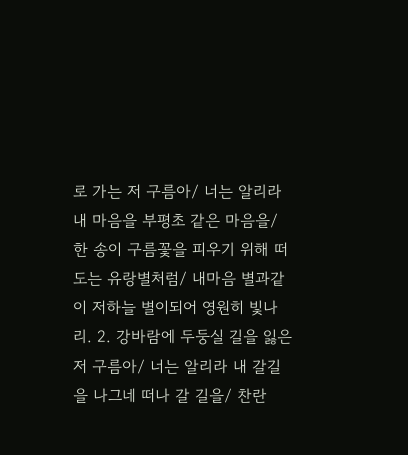로 가는 저 구름아/ 너는 알리라 내 마음을 부평초 같은 마음을/ 한 송이 구름꽃을 피우기 위해 떠도는 유랑별처럼/ 내마음 별과같이 저하늘 별이되어 영원히 빛나리. 2. 강바람에 두둥실 길을 잃은 저 구름아/ 너는 알리라 내 갈길을 나그네 떠나 갈 길을/ 찬란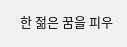한 젊은 꿈을 피우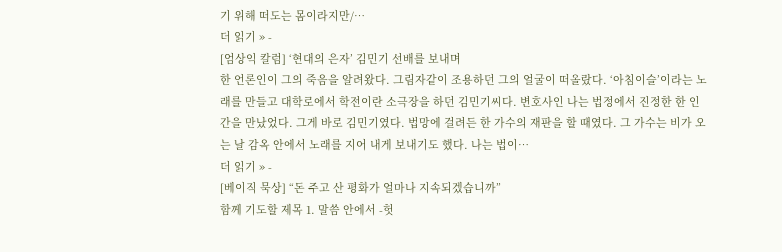기 위해 떠도는 몸이라지만/…
더 읽기 » -
[엄상익 칼럼] ‘현대의 은자’ 김민기 선배를 보내며
한 언론인이 그의 죽음을 알려왔다. 그림자같이 조용하던 그의 얼굴이 떠올랐다. ‘아침이슬’이라는 노래를 만들고 대학로에서 학전이란 소극장을 하던 김민기씨다. 변호사인 나는 법정에서 진정한 한 인간을 만났었다. 그게 바로 김민기였다. 법망에 걸려든 한 가수의 재판을 할 때였다. 그 가수는 비가 오는 날 감옥 안에서 노래를 지어 내게 보내기도 했다. 나는 법이…
더 읽기 » -
[베이직 묵상] “돈 주고 산 평화가 얼마나 지속되겠습니까”
함께 기도할 제목 1. 말씀 안에서 -헛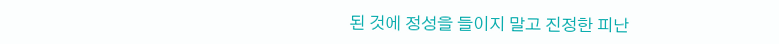된 것에 정성을 들이지 말고 진정한 피난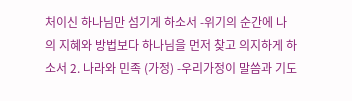처이신 하나님만 섬기게 하소서 -위기의 순간에 나의 지혜와 방법보다 하나님을 먼저 찾고 의지하게 하소서 2. 나라와 민족 (가정) -우리가정이 말씀과 기도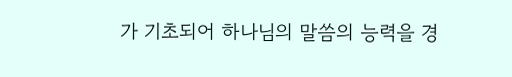가 기초되어 하나님의 말씀의 능력을 경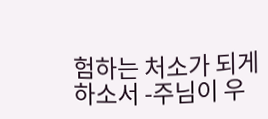험하는 처소가 되게 하소서 -주님이 우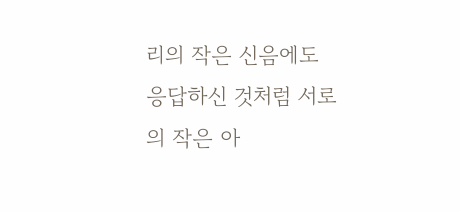리의 작은 신음에도 응답하신 것처럼 서로의 작은 아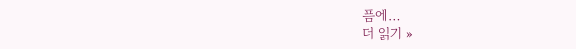픔에…
더 읽기 »